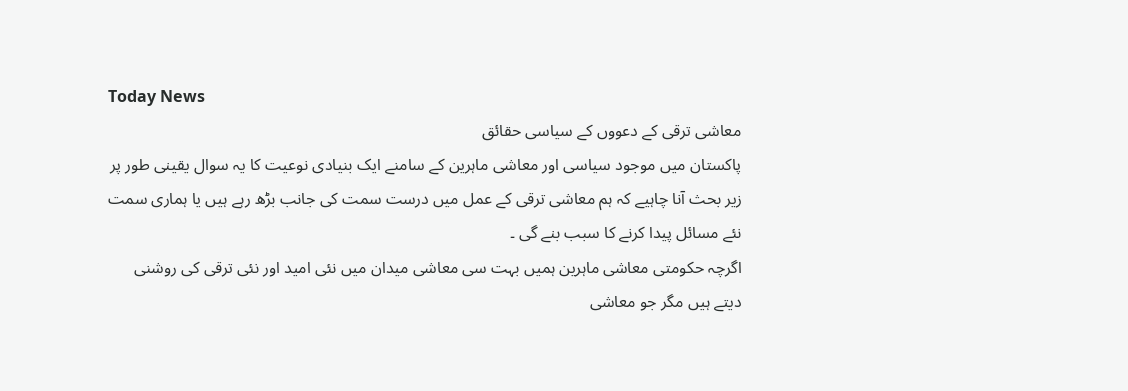Today News
معاشی ترقی کے دعووں کے سیاسی حقائق
پاکستان میں موجود سیاسی اور معاشی ماہرین کے سامنے ایک بنیادی نوعیت کا یہ سوال یقینی طور پر زیر بحث آنا چاہیے کہ ہم معاشی ترقی کے عمل میں درست سمت کی جانب بڑھ رہے ہیں یا ہماری سمت نئے مسائل پیدا کرنے کا سبب بنے گی ۔
اگرچہ حکومتی معاشی ماہرین ہمیں بہت سی معاشی میدان میں نئی امید اور نئی ترقی کی روشنی دیتے ہیں مگر جو معاشی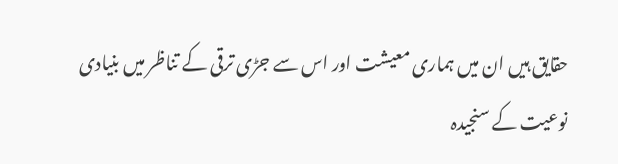حقایق ہیں ان میں ہماری معیشت اور اس سے جڑی ترقی کے تناظر میں بنیادی نوعیت کے سنجیدہ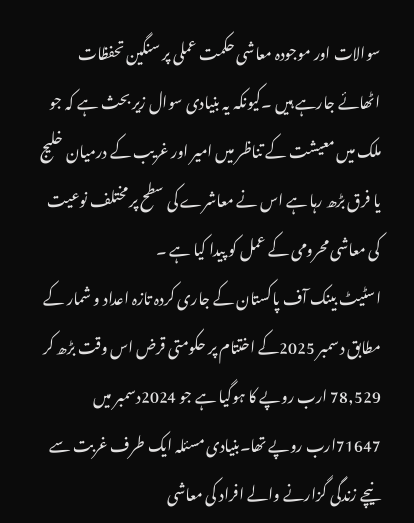سوالات اور موجودہ معاشی حکمت عملی پر سنگین تحفظات اٹھائے جارہے ہیں ۔کیونکہ یہ بنیادی سوال زیر بحث ہے کہ جو ملک میں معیشت کے تناظر میں امیر اور غریب کے درمیان خلیج یا فرق بڑھ رہا ہے اس نے معاشرے کی سطح پر مختلف نوعیت کی معاشی محرومی کے عمل کو پیدا کیا ہے ۔
اسٹیٹ بینک آف پاکستان کے جاری کردہ تازہ اعداد و شمار کے مطابق دسمبر 2025کے اختتام پر حکومتی قرض اس وقت بڑھ کر 78,529 ارب روپے کا ہوگیا ہے جو 2024دسمبر میں 71647ارب روپے تھا۔بنیادی مسئلہ ایک طرف غربت سے نیچے زندگی گزارنے والے افراد کی معاشی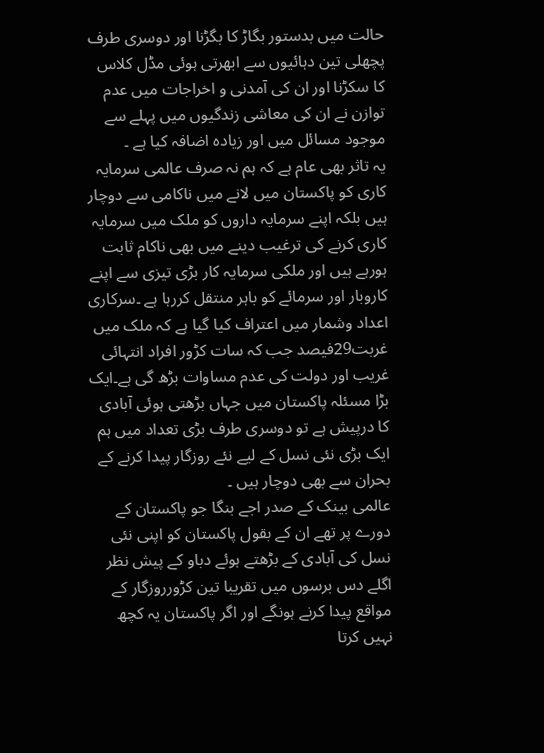حالت میں بدستور بگاڑ کا بگڑنا اور دوسری طرف پچھلی تین دہائیوں سے ابھرتی ہوئی مڈل کلاس کا سکڑنا اور ان کی آمدنی و اخراجات میں عدم توازن نے ان کی معاشی زندگیوں میں پہلے سے موجود مسائل میں اور زیادہ اضافہ کیا ہے ۔
یہ تاثر بھی عام ہے کہ ہم نہ صرف عالمی سرمایہ کاری کو پاکستان میں لانے میں ناکامی سے دوچار ہیں بلکہ اپنے سرمایہ داروں کو ملک میں سرمایہ کاری کرنے کی ترغیب دینے میں بھی ناکام ثابت ہورہے ہیں اور ملکی سرمایہ کار بڑی تیزی سے اپنے کاروبار اور سرمائے کو باہر منتقل کررہا ہے ۔سرکاری اعداد وشمار میں اعتراف کیا گیا ہے کہ ملک میں غربت29فیصد جب کہ سات کڑور افراد انتہائی غریب اور دولت کی عدم مساوات بڑھ گی ہے۔ایک بڑا مسئلہ پاکستان میں جہاں بڑھتی ہوئی آبادی کا درپیش ہے تو دوسری طرف بڑی تعداد میں ہم ایک بڑی نئی نسل کے لیے نئے روزگار پیدا کرنے کے بحران سے بھی دوچار ہیں ۔
عالمی بینک کے صدر اجے بنگا جو پاکستان کے دورے پر تھے ان کے بقول پاکستان کو اپنی نئی نسل کی آبادی کے بڑھتے ہوئے دباو کے پیش نظر اگلے دس برسوں میں تقریبا تین کڑورروزگار کے مواقع پیدا کرنے ہونگے اور اگر پاکستان یہ کچھ نہیں کرتا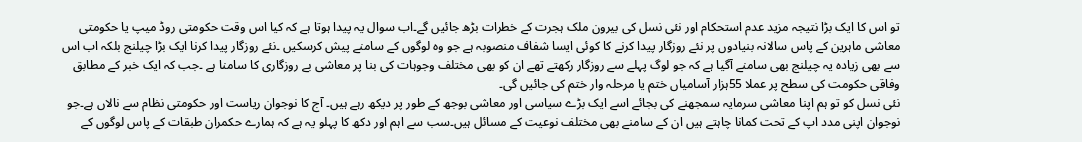تو اس کا ایک بڑا نتیجہ مزید عدم استحکام اور نئی نسل کی بیرون ملک ہجرت کے خطرات بڑھ جائیں گے۔اب سوال یہ پیدا ہوتا ہے کہ کیا اس وقت حکومتی روڈ میپ یا حکومتی معاشی ماہرین کے پاس سالانہ بنیادوں پر نئے روزگار پیدا کرنے کا کوئی ایسا شفاف منصوبہ ہے جو وہ لوگوں کے سامنے پیش کرسکیں ۔نئے روزگار پیدا کرنا ایک بڑا چیلنج بلکہ اب اس سے بھی زیادہ یہ چیلنج بھی سامنے آگیا ہے کہ جو لوگ پہلے سے روزگار رکھتے تھے ان کو بھی مختلف وجوہات کی بنا پر معاشی بے روزگاری کا سامنا ہے ۔جب کہ ایک خبر کے مطابق وفاقی حکومت کی سطح پر عملا 55ہزار آسامیاں ختم یا مرحلہ وار ختم کی جائیں گی۔
نئی نسل کو تو ہم اپنا معاشی سرمایہ سمجھنے کی بجائے اسے ایک بڑے سیاسی اور معاشی بوجھ کے طور پر دیکھ رہے ہیں۔ آج کا نوجوان ریاست اور حکومتی نظام سے نالاں ہے۔جو نوجوان اپنی مدد اپ کے تحت کمانا چاہتے ہیں ان کے سامنے بھی مختلف نوعیت کے مسائل ہیں۔سب سے اہم اور دکھ کا پہلو یہ ہے کہ ہمارے حکمران طبقات کے پاس لوگوں کے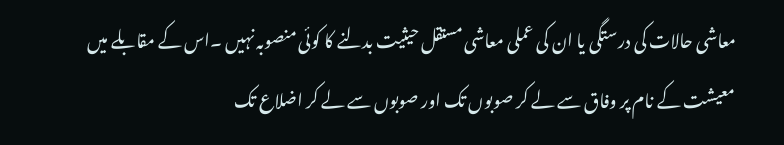معاشی حالات کی درستگی یا ان کی عملی معاشی مستقل حیثیت بدلنے کا کوئی منصوبہ نہیں ۔اس کے مقابلے میں معیشت کے نام پر وفاق سے لے کر صوبوں تک اور صوبوں سے لے کر اضلاع تک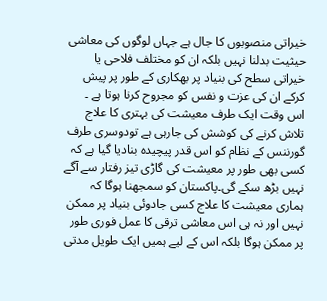خیراتی منصوبوں کا جال ہے جہاں لوگوں کی معاشی حیثیت بدلنا نہیں بلکہ ان کو مختلف فلاحی یا خیراتی سطح کی بنیاد پر بھکاری کے طور پر پیش کرکے ان کی عزت و نفس کو مجروح کرنا ہوتا ہے ۔
اس وقت ایک طرف معیشت کی بہتری کا علاج تلاش کرنے کی کوشش کی جارہی ہے تودوسری طرف گورننس کے نظام کو اس قدر پیچیدہ بنادیا گیا ہے کہ کسی بھی طور پر معیشت کی گاڑی تیز رفتار سے آگے نہیں بڑھ سکے گی۔پاکستان کو سمجھنا ہوگا کہ ہماری معیشت کا علاج کسی جادوئی بنیاد پر ممکن نہیں اور نہ ہی اس معاشی ترقی کا عمل فوری طور پر ممکن ہوگا بلکہ اس کے لیے ہمیں ایک طویل مدتی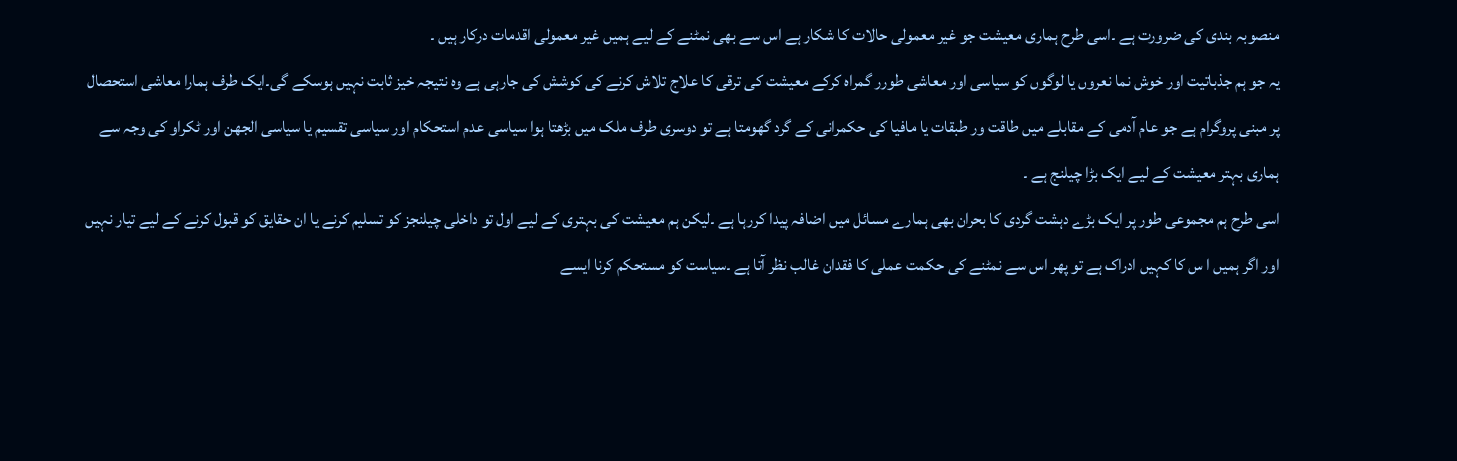منصوبہ بندی کی ضرورت ہے ۔اسی طرح ہماری معیشت جو غیر معمولی حالات کا شکار ہے اس سے بھی نمٹنے کے لیے ہمیں غیر معمولی اقدمات درکار ہیں ۔
یہ جو ہم جذباتیت اور خوش نما نعروں یا لوگوں کو سیاسی اور معاشی طورر گمراہ کرکے معیشت کی ترقی کا علاج تلاش کرنے کی کوشش کی جارہی ہے وہ نتیجہ خیز ثابت نہیں ہوسکے گی۔ایک طرف ہمارا معاشی استحصال پر مبنی پروگرام ہے جو عام آدمی کے مقابلے میں طاقت ور طبقات یا مافیا کی حکمرانی کے گرد گھومتا ہے تو دوسری طرف ملک میں بڑھتا ہوا سیاسی عدم استحکام اور سیاسی تقسیم یا سیاسی الجھن اور ٹکراو کی وجہ سے ہماری بہتر معیشت کے لیے ایک بڑا چیلنج ہے ۔
اسی طرح ہم مجموعی طور پر ایک بڑے دہشت گردی کا بحران بھی ہمارے مسائل میں اضافہ پیدا کررہا ہے ۔لیکن ہم معیشت کی بہتری کے لیے اول تو داخلی چیلنجز کو تسلیم کرنے یا ان حقایق کو قبول کرنے کے لیے تیار نہیں اور اگر ہمیں ا س کا کہیں ادراک ہے تو پھر اس سے نمٹنے کی حکمت عملی کا فقدان غالب نظر آتا ہے ۔سیاست کو مستحکم کرنا ایسے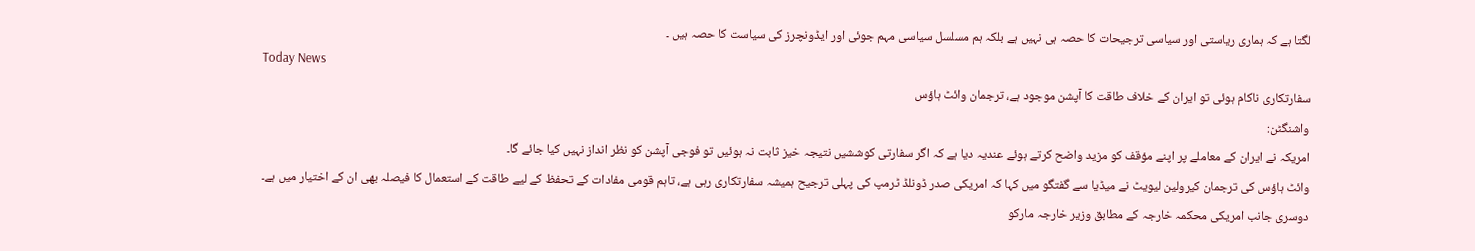لگتا ہے کہ ہماری ریاستی اور سیاسی ترجیحات کا حصہ ہی نہیں ہے بلکہ ہم مسلسل سیاسی مہم جوئی اور ایڈونچرز کی سیاست کا حصہ ہیں ۔
Today News
سفارتکاری ناکام ہوئی تو ایران کے خلاف طاقت کا آپشن موجود ہے، ترجمان وائٹ ہاؤس
واشنگٹن:
امریکہ نے ایران کے معاملے پر اپنے مؤقف کو مزید واضح کرتے ہوئے عندیہ دیا ہے کہ اگر سفارتی کوششیں نتیجہ خیز ثابت نہ ہوئیں تو فوجی آپشن کو نظر انداز نہیں کیا جائے گا۔
وائٹ ہاؤس کی ترجمان کیرولین لیویٹ نے میڈیا سے گفتگو میں کہا کہ امریکی صدر ڈونلڈ ٹرمپ کی پہلی ترجیح ہمیشہ سفارتکاری رہی ہے، تاہم قومی مفادات کے تحفظ کے لیے طاقت کے استعمال کا فیصلہ بھی ان کے اختیار میں ہے۔
دوسری جانب امریکی محکمہ خارجہ کے مطابق وزیر خارجہ مارکو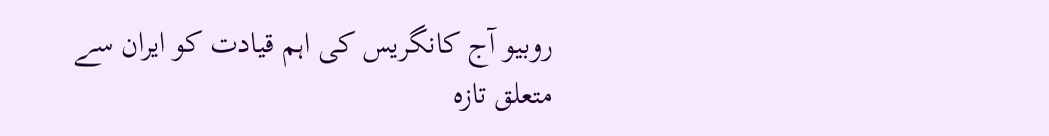روبیو آج کانگریس کی اہم قیادت کو ایران سے متعلق تازہ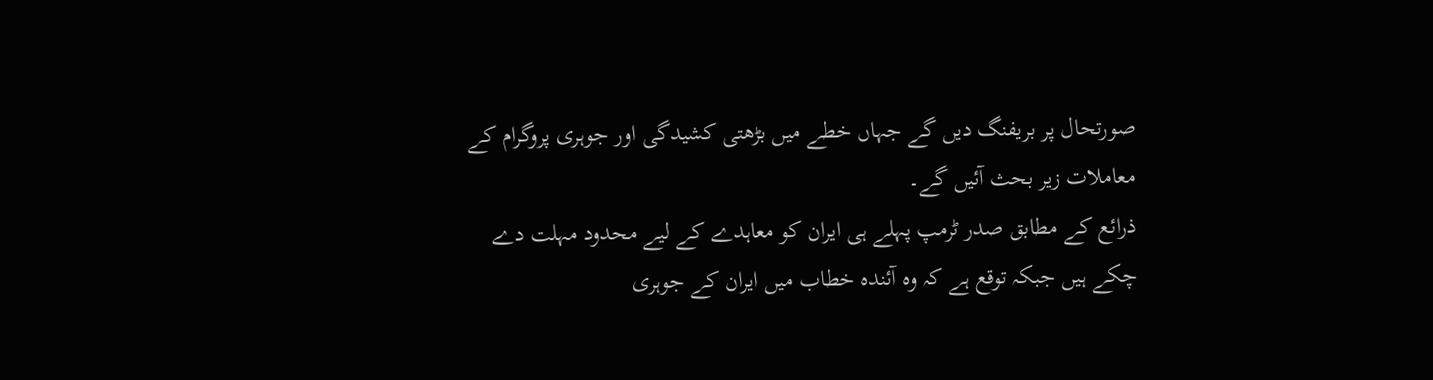صورتحال پر بریفنگ دیں گے جہاں خطے میں بڑھتی کشیدگی اور جوہری پروگرام کے معاملات زیر بحث آئیں گے۔
ذرائع کے مطابق صدر ٹرمپ پہلے ہی ایران کو معاہدے کے لیے محدود مہلت دے چکے ہیں جبکہ توقع ہے کہ وہ آئندہ خطاب میں ایران کے جوہری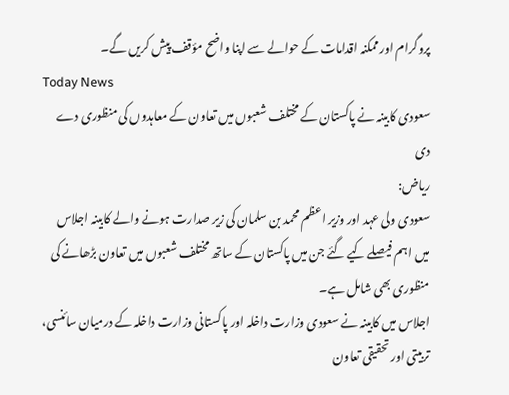پروگرام اور ممکنہ اقدامات کے حوالے سے اپنا واضح مؤقف پیش کریں گے۔
Today News
سعودی کابینہ نے پاکستان کے مختلف شعبوں میں تعاون کے معاہدوں کی منظوری دے دی
ریاض:
سعودی ولی عہد اور وزیر اعظم محمد بن سلمان کی زیر صدارت ہونے والے کابینہ اجلاس میں اہم فیصلے کیے گئے جن میں پاکستان کے ساتھ مختلف شعبوں میں تعاون بڑھانے کی منظوری بھی شامل ہے۔
اجلاس میں کابینہ نے سعودی وزارت داخلہ اور پاکستانی وزارت داخلہ کے درمیان سائنسی، تربیتی اور تحقیقی تعاون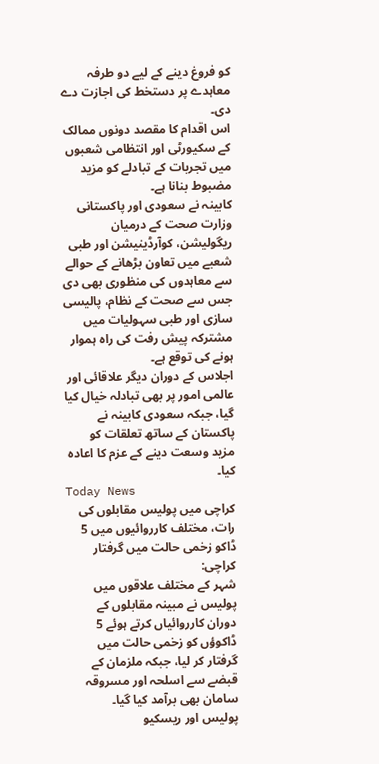کو فروغ دینے کے لیے دو طرفہ معاہدے پر دستخط کی اجازت دے دی۔
اس اقدام کا مقصد دونوں ممالک کے سکیورٹی اور انتظامی شعبوں میں تجربات کے تبادلے کو مزید مضبوط بنانا ہے۔
کابینہ نے سعودی اور پاکستانی وزارت صحت کے درمیان ریگولیشن، کوآرڈینیشن اور طبی شعبے میں تعاون بڑھانے کے حوالے سے معاہدوں کی منظوری بھی دی جس سے صحت کے نظام، پالیسی سازی اور طبی سہولیات میں مشترکہ پیش رفت کی راہ ہموار ہونے کی توقع ہے۔
اجلاس کے دوران دیگر علاقائی اور عالمی امور پر بھی تبادلہ خیال کیا گیا، جبکہ سعودی کابینہ نے پاکستان کے ساتھ تعلقات کو مزید وسعت دینے کے عزم کا اعادہ کیا۔
Today News
کراچی میں پولیس مقابلوں کی رات، مختلف کارروائیوں میں 5 ڈاکو زخمی حالت میں گرفتار
کراچی:
شہر کے مختلف علاقوں میں پولیس نے مبینہ مقابلوں کے دوران کارروائیاں کرتے ہوئے 5 ڈاکوؤں کو زخمی حالت میں گرفتار کر لیا، جبکہ ملزمان کے قبضے سے اسلحہ اور مسروقہ سامان بھی برآمد کیا گیا۔
پولیس اور ریسکیو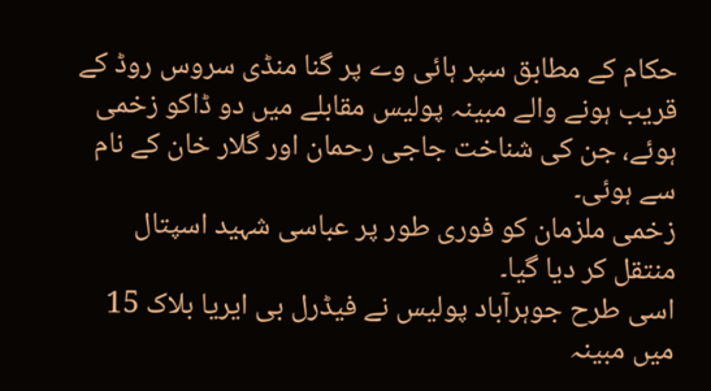حکام کے مطابق سپر ہائی وے پر گنا منڈی سروس روڈ کے قریب ہونے والے مبینہ پولیس مقابلے میں دو ڈاکو زخمی ہوئے، جن کی شناخت جاجی رحمان اور گلار خان کے نام سے ہوئی۔
زخمی ملزمان کو فوری طور پر عباسی شہید اسپتال منتقل کر دیا گیا۔
اسی طرح جوہرآباد پولیس نے فیڈرل بی ایریا بلاک 15 میں مبینہ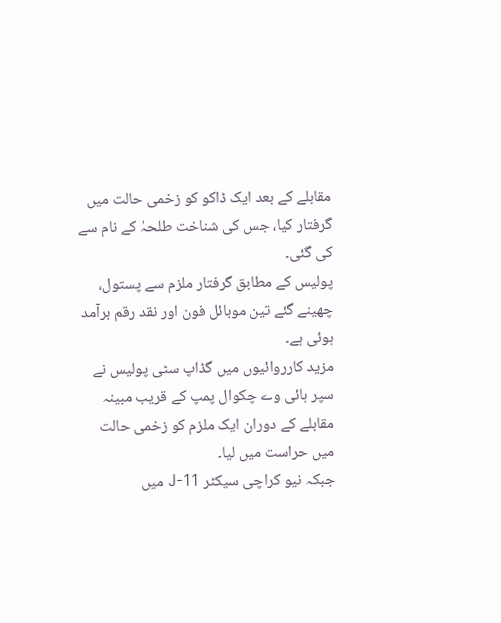مقابلے کے بعد ایک ڈاکو کو زخمی حالت میں گرفتار کیا، جس کی شناخت طلحہٰ کے نام سے کی گئی۔
پولیس کے مطابق گرفتار ملزم سے پستول، چھینے گئے تین موبائل فون اور نقد رقم برآمد ہوئی ہے۔
مزید کارروائیوں میں گڈاپ سٹی پولیس نے سپر ہائی وے چکوال پمپ کے قریب مبینہ مقابلے کے دوران ایک ملزم کو زخمی حالت میں حراست میں لیا۔
جبکہ نیو کراچی سیکٹر 11-J میں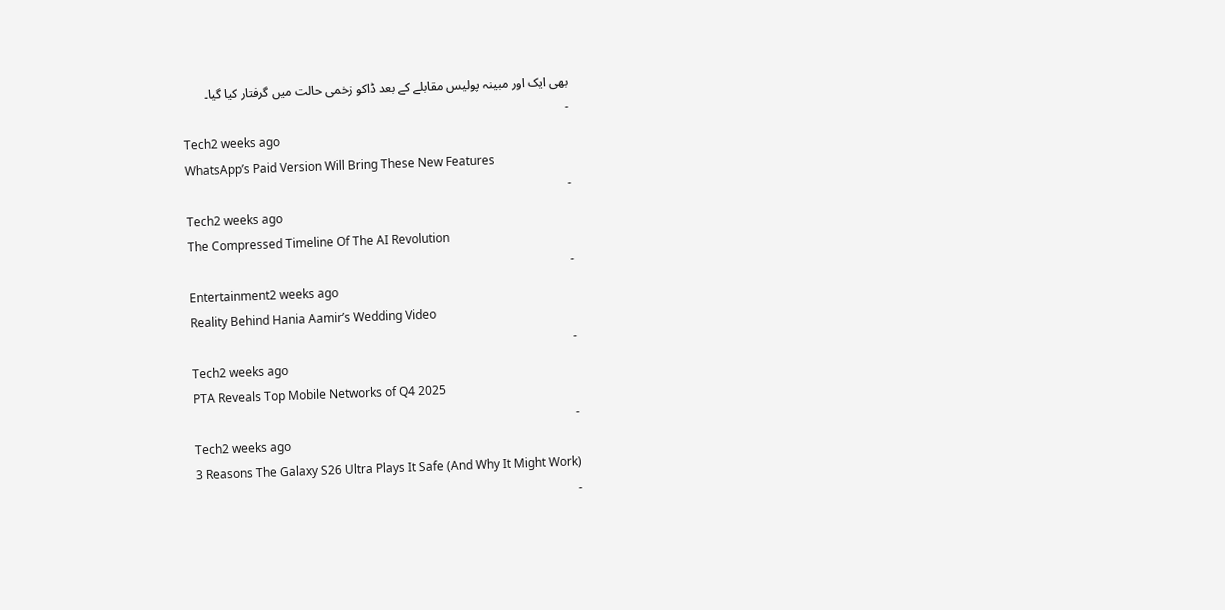بھی ایک اور مبینہ پولیس مقابلے کے بعد ڈاکو زخمی حالت میں گرفتار کیا گیا۔
-
Tech2 weeks ago
WhatsApp’s Paid Version Will Bring These New Features
-
Tech2 weeks ago
The Compressed Timeline Of The AI Revolution
-
Entertainment2 weeks ago
Reality Behind Hania Aamir’s Wedding Video
-
Tech2 weeks ago
PTA Reveals Top Mobile Networks of Q4 2025
-
Tech2 weeks ago
3 Reasons The Galaxy S26 Ultra Plays It Safe (And Why It Might Work)
-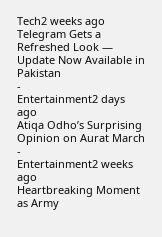Tech2 weeks ago
Telegram Gets a Refreshed Look — Update Now Available in Pakistan
-
Entertainment2 days ago
Atiqa Odho’s Surprising Opinion on Aurat March
-
Entertainment2 weeks ago
Heartbreaking Moment as Army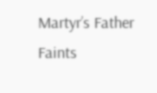Martyr’s Father Faints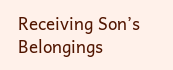Receiving Son’s Belongings